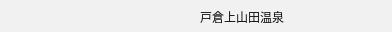戸倉上山田温泉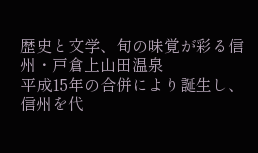歴史と文学、旬の味覚が彩る信州・戸倉上山田温泉
平成15年の合併により誕生し、信州を代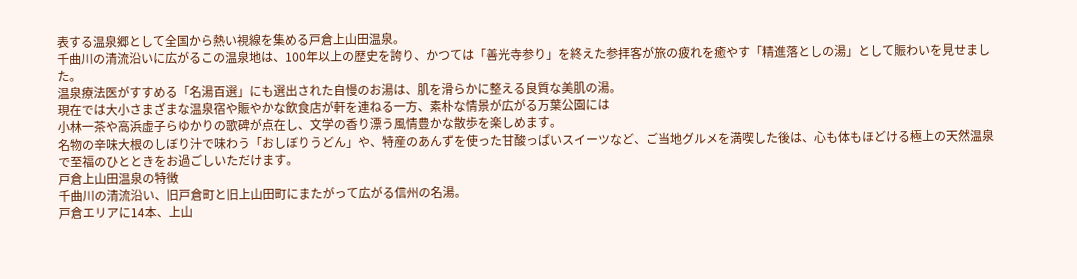表する温泉郷として全国から熱い視線を集める戸倉上山田温泉。
千曲川の清流沿いに広がるこの温泉地は、100年以上の歴史を誇り、かつては「善光寺参り」を終えた参拝客が旅の疲れを癒やす「精進落としの湯」として賑わいを見せました。
温泉療法医がすすめる「名湯百選」にも選出された自慢のお湯は、肌を滑らかに整える良質な美肌の湯。
現在では大小さまざまな温泉宿や賑やかな飲食店が軒を連ねる一方、素朴な情景が広がる万葉公園には
小林一茶や高浜虚子らゆかりの歌碑が点在し、文学の香り漂う風情豊かな散歩を楽しめます。
名物の辛味大根のしぼり汁で味わう「おしぼりうどん」や、特産のあんずを使った甘酸っぱいスイーツなど、ご当地グルメを満喫した後は、心も体もほどける極上の天然温泉で至福のひとときをお過ごしいただけます。
戸倉上山田温泉の特徴
千曲川の清流沿い、旧戸倉町と旧上山田町にまたがって広がる信州の名湯。
戸倉エリアに14本、上山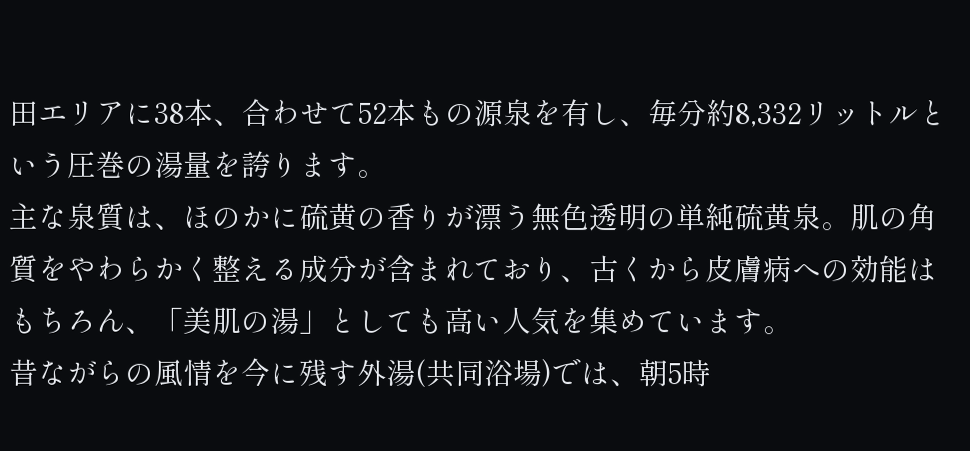田エリアに38本、合わせて52本もの源泉を有し、毎分約8,332リットルという圧巻の湯量を誇ります。
主な泉質は、ほのかに硫黄の香りが漂う無色透明の単純硫黄泉。肌の角質をやわらかく整える成分が含まれており、古くから皮膚病への効能はもちろん、「美肌の湯」としても高い人気を集めています。
昔ながらの風情を今に残す外湯(共同浴場)では、朝5時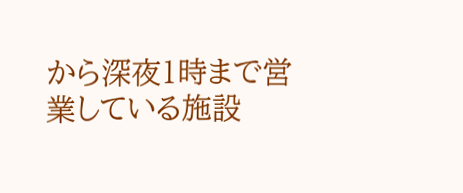から深夜1時まで営業している施設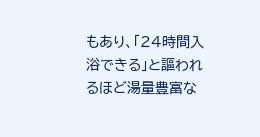もあり、「24時間入浴できる」と謳われるほど湯量豊富な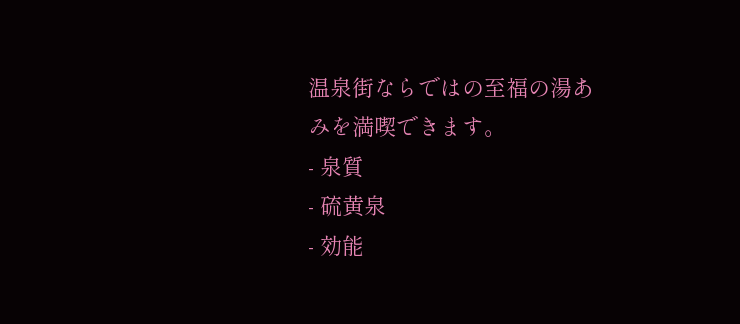温泉街ならではの至福の湯あみを満喫できます。
- 泉質
- 硫黄泉
- 効能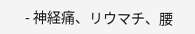- 神経痛、リウマチ、腰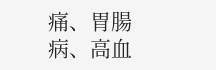痛、胃腸病、高血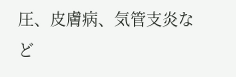圧、皮膚病、気管支炎など